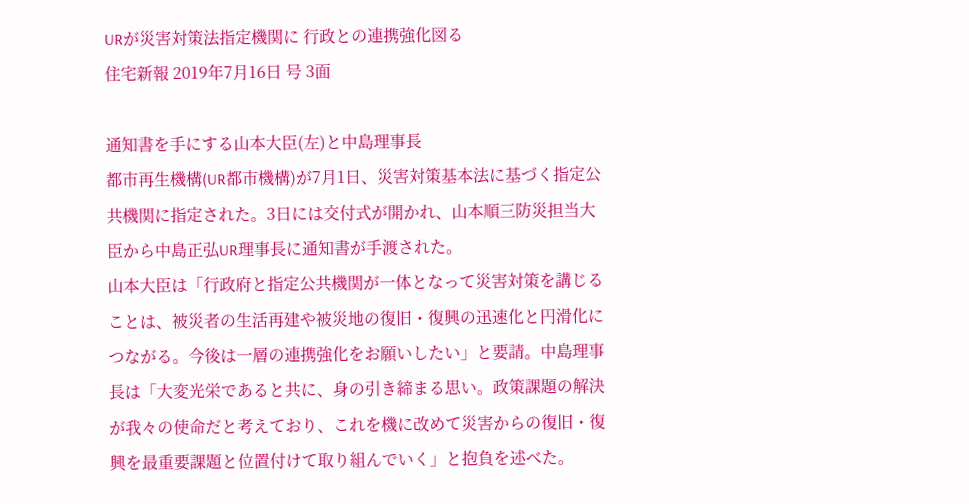URが災害対策法指定機関に 行政との連携強化図る
住宅新報 2019年7月16日 号 3面

通知書を手にする山本大臣(左)と中島理事長
都市再生機構(UR都市機構)が7月1日、災害対策基本法に基づく指定公共機関に指定された。3日には交付式が開かれ、山本順三防災担当大臣から中島正弘UR理事長に通知書が手渡された。
山本大臣は「行政府と指定公共機関が一体となって災害対策を講じることは、被災者の生活再建や被災地の復旧・復興の迅速化と円滑化につながる。今後は一層の連携強化をお願いしたい」と要請。中島理事長は「大変光栄であると共に、身の引き締まる思い。政策課題の解決が我々の使命だと考えており、これを機に改めて災害からの復旧・復興を最重要課題と位置付けて取り組んでいく」と抱負を述べた。